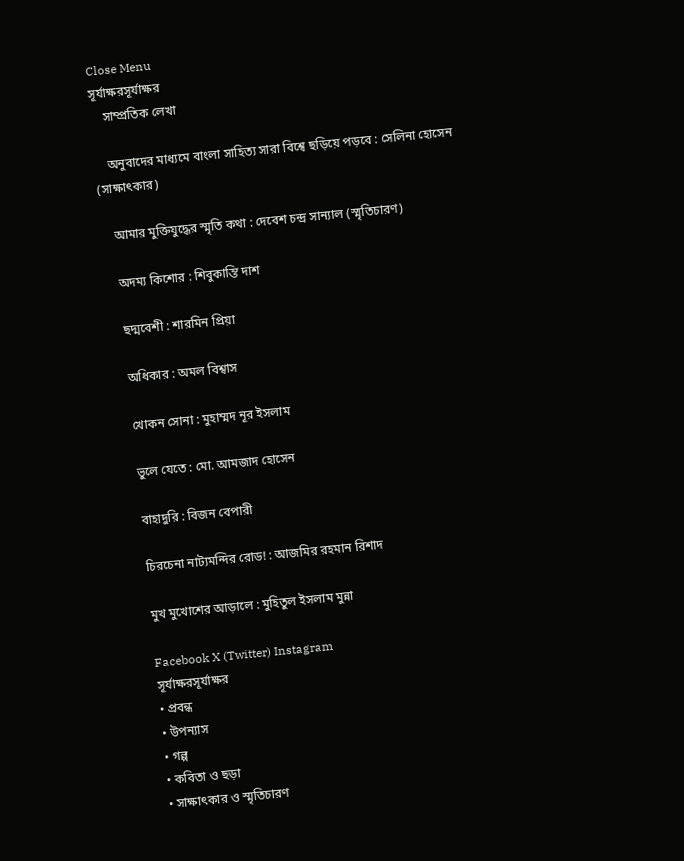Close Menu
সূর্যাক্ষরসূর্যাক্ষর
    সাম্প্রতিক লেখা

    অনুবাদের মাধ্যমে বাংলা সাহিত্য সারা বিশ্বে ছড়িয়ে পড়বে : সেলিনা হোসেন (সাক্ষাৎকার)

    আমার মুক্তিযুদ্ধের স্মৃতি কথা : দেবেশ চন্দ্র সান্যাল (স্মৃতিচারণ)

    অদম্য কিশোর : শিবুকান্তি দাশ

    ছদ্মবেশী : শারমিন প্রিয়া

    অধিকার : অমল বিশ্বাস

    খোকন সোনা : মুহাম্মদ নূর ইসলাম

    ভুলে যেতে : মো. আমজাদ হোসেন

    বাহাদুরি : বিজন বেপারী

    চিরচেনা নাট্যমন্দির রোড! : আজমির রহমান রিশাদ

    মুখ মুখোশের আড়ালে : মুহিতুল ইসলাম মুন্না

    Facebook X (Twitter) Instagram
    সূর্যাক্ষরসূর্যাক্ষর
    • প্রবন্ধ
    • উপন্যাস
    • গল্প
    • কবিতা ও ছড়া
    • সাক্ষাৎকার ও স্মৃতিচারণ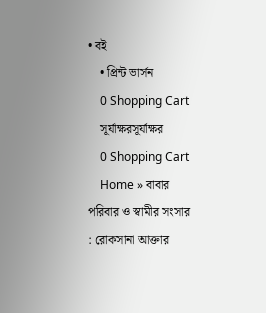• বই
    • প্রিন্ট ভার্সন
    0 Shopping Cart
    সূর্যাক্ষরসূর্যাক্ষর
    0 Shopping Cart
    Home » বাবার পরিবার ও স্বামীর সংসার : রোকসানা আক্তার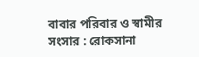বাবার পরিবার ও স্বামীর সংসার : রোকসানা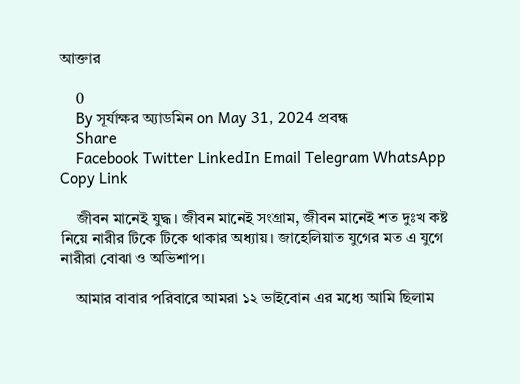আক্তার

    0
    By সূর্যাক্ষর অ্যাডমিন on May 31, 2024 প্রবন্ধ
    Share
    Facebook Twitter LinkedIn Email Telegram WhatsApp Copy Link

    জীবন মানেই যুদ্ধ। জীবন মানেই সংগ্রাম, জীবন মানেই শত দুঃখ কষ্ট নিয়ে নারীর টিকে টিকে থাকার অধ্যায়। জাহেলিয়াত যুগের মত এ যুগে নারীরা বোঝা ও অভিশাপ।

    আমার বাবার পরিবারে আমরা ১২ ভাইবোন এর মধ্যে আমি ছিলাম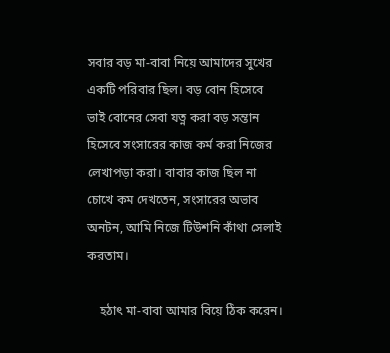সবার বড় মা-বাবা নিয়ে আমাদের সুখের একটি পরিবার ছিল। বড় বোন হিসেবে ভাই বোনের সেবা যত্ন করা বড় সন্তান হিসেবে সংসারের কাজ কর্ম করা নিজের লেখাপড়া করা। বাবার কাজ ছিল না চোখে কম দেখতেন, সংসারের অভাব অনটন, আমি নিজে টিউশনি কাঁথা সেলাই করতাম।

    হঠাৎ মা-বাবা আমার বিয়ে ঠিক করেন।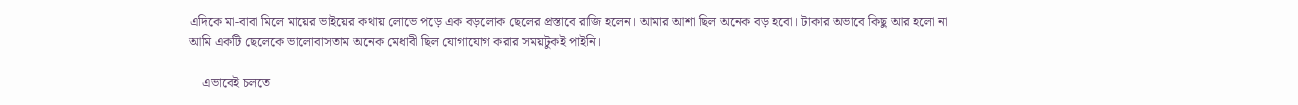এদিকে মা-বাবা মিলে মায়ের ভাইয়ের কথায় লোভে পড়ে এক বড়লোক ছেলের প্রস্তাবে রাজি হলেন। আমার আশা ছিল অনেক বড় হবো। টাকার অভাবে কিছু আর হলো না আমি একটি ছেলেকে ভালোবাসতাম অনেক মেধাবী ছিল যোগাযোগ করার সময়টুকই পাইনি।

    এভাবেই চলতে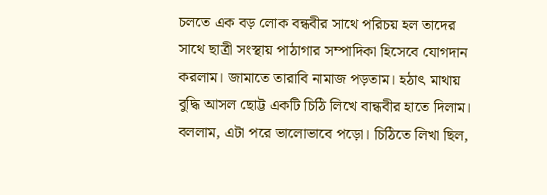চলতে এক বড় লোক বন্ধবীর সাথে পরিচয় হল তাদের সাথে ছাত্রী সংস্থায় পাঠাগার সম্পাদিকা হিসেবে যোগদান করলাম। জামাতে তারাবি নামাজ পড়তাম। হঠাৎ মাথায় বুদ্ধি আসল ছোট্ট একটি চিঠি লিখে বান্ধবীর হাতে দিলাম। বললাম, এটা পরে ভালোভাবে পড়ো। চিঠিতে লিখা ছিল,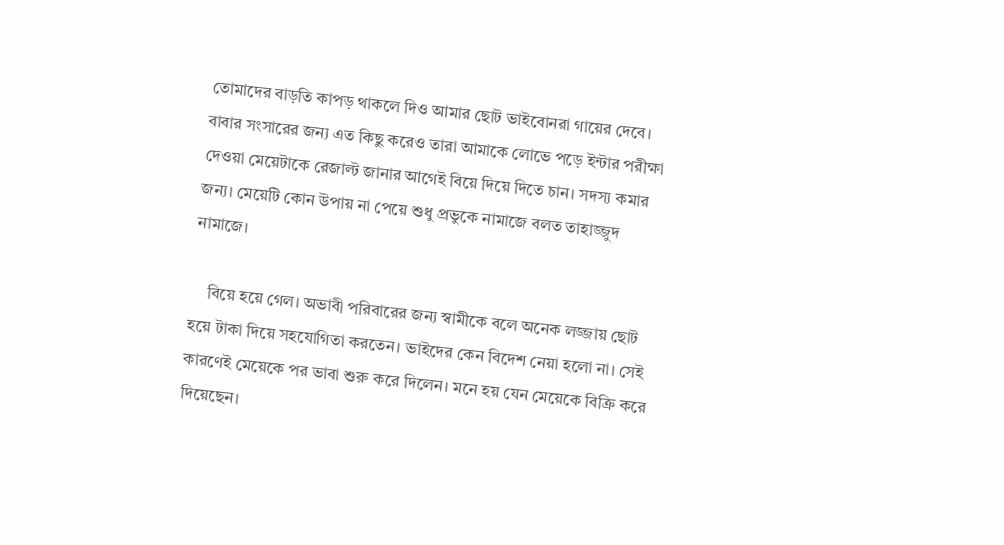তোমাদের বাড়তি কাপড় থাকলে দিও আমার ছোট ভাইবোনরা গায়ের দেবে। বাবার সংসারের জন্য এত কিছু করেও তারা আমাকে লোভে পড়ে ইন্টার পরীক্ষা দেওয়া মেয়েটাকে রেজাল্ট জানার আগেই বিয়ে দিয়ে দিতে চান। সদস্য কমার জন্য। মেয়েটি কোন উপায় না পেয়ে শুধু প্রভুকে নামাজে বলত তাহাজ্জুদ নামাজে।

    বিয়ে হয়ে গেল। অভাবী পরিবারের জন্য স্বামীকে বলে অনেক লজ্জায় ছোট হয়ে টাকা দিয়ে সহযোগিতা করতেন। ভাইদের কেন বিদেশ নেয়া হলো না। সেই কারণেই মেয়েকে পর ভাবা শুরু করে দিলেন। মনে হয় যেন মেয়েকে বিক্রি করে দিয়েছেন।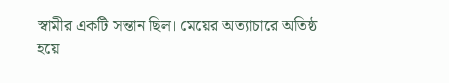স্বামীর একটি সন্তান ছিল। মেয়ের অত্যাচারে অতিষ্ঠ হয়ে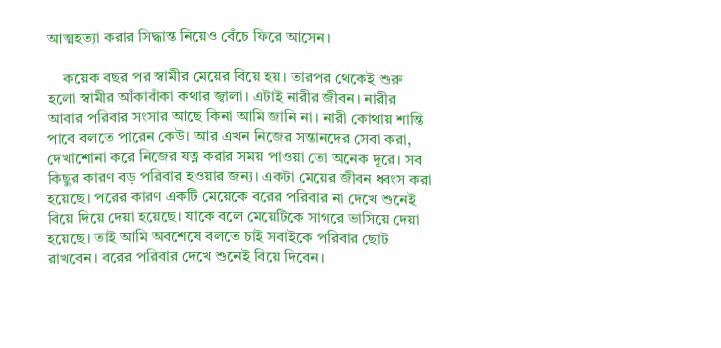আত্মহত্যা করার সিদ্ধান্ত নিয়েও বেঁচে ফিরে আসেন।

    কয়েক বছর পর স্বামীর মেয়ের বিয়ে হয়। তারপর থেকেই শুরু হলো স্বামীর আঁকাবাঁকা কথার জ্বালা। এটাই নারীর জীবন। নারীর আবার পরিবার সংসার আছে কিনা আমি জানি না। নারী কোথায় শান্তি পাবে বলতে পারেন কেউ। আর এখন নিজের সন্তানদের সেবা করা, দেখাশোনা করে নিজের যত্ন করার সময় পাওয়া তো অনেক দূরে। সব কিছুর কারণ বড় পরিবার হওয়ার জন্য। একটা মেয়ের জীবন ধ্বংস করা হয়েছে। পরের কারণ একটি মেয়েকে বরের পরিবার না দেখে শুনেই বিয়ে দিয়ে দেয়া হয়েছে। যাকে বলে মেয়েটিকে সাগরে ভাসিয়ে দেয়া হয়েছে। তাই আমি অবশেষে বলতে চাই সবাইকে পরিবার ছোট রাখবেন। বরের পরিবার দেখে শুনেই বিয়ে দিবেন।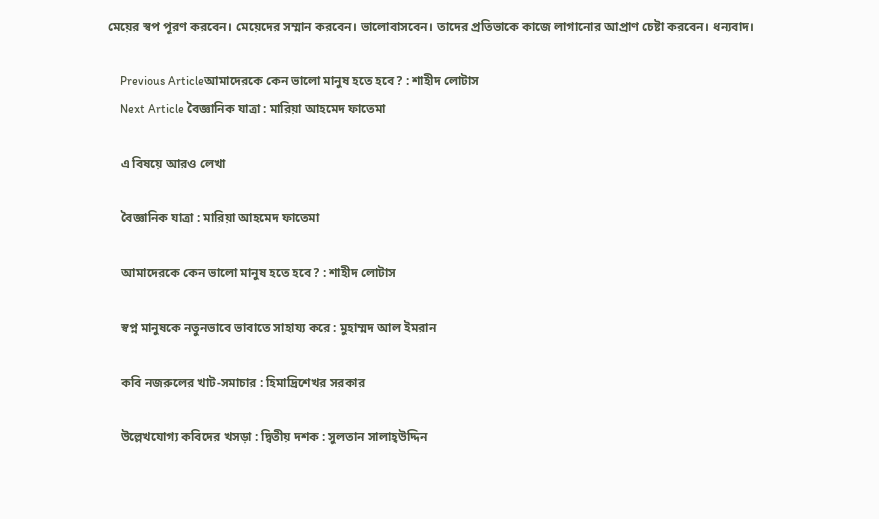মেয়ের স্বপ পূরণ করবেন। মেয়েদের সম্মান করবেন। ভালোবাসবেন। তাদের প্রতিভাকে কাজে লাগানোর আপ্রাণ চেষ্টা করবেন। ধন্যবাদ।

    Previous Articleআমাদেরকে কেন ভালো মানুষ হতে হবে? : শাহীদ লোটাস
    Next Article বৈজ্ঞানিক যাত্রা : মারিয়া আহমেদ ফাতেমা

    এ বিষয়ে আরও লেখা

    বৈজ্ঞানিক যাত্রা : মারিয়া আহমেদ ফাতেমা

    আমাদেরকে কেন ভালো মানুষ হতে হবে? : শাহীদ লোটাস

    স্বপ্ন মানুষকে নতুনভাবে ভাবাতে সাহায্য করে : মুহাম্মদ আল ইমরান

    কবি নজরুলের খাট-সমাচার : হিমাদ্রিশেখর সরকার

    উল্লেখযোগ্য কবিদের খসড়া : দ্বিতীয় দশক : সুলতান সালাহ্উদ্দিন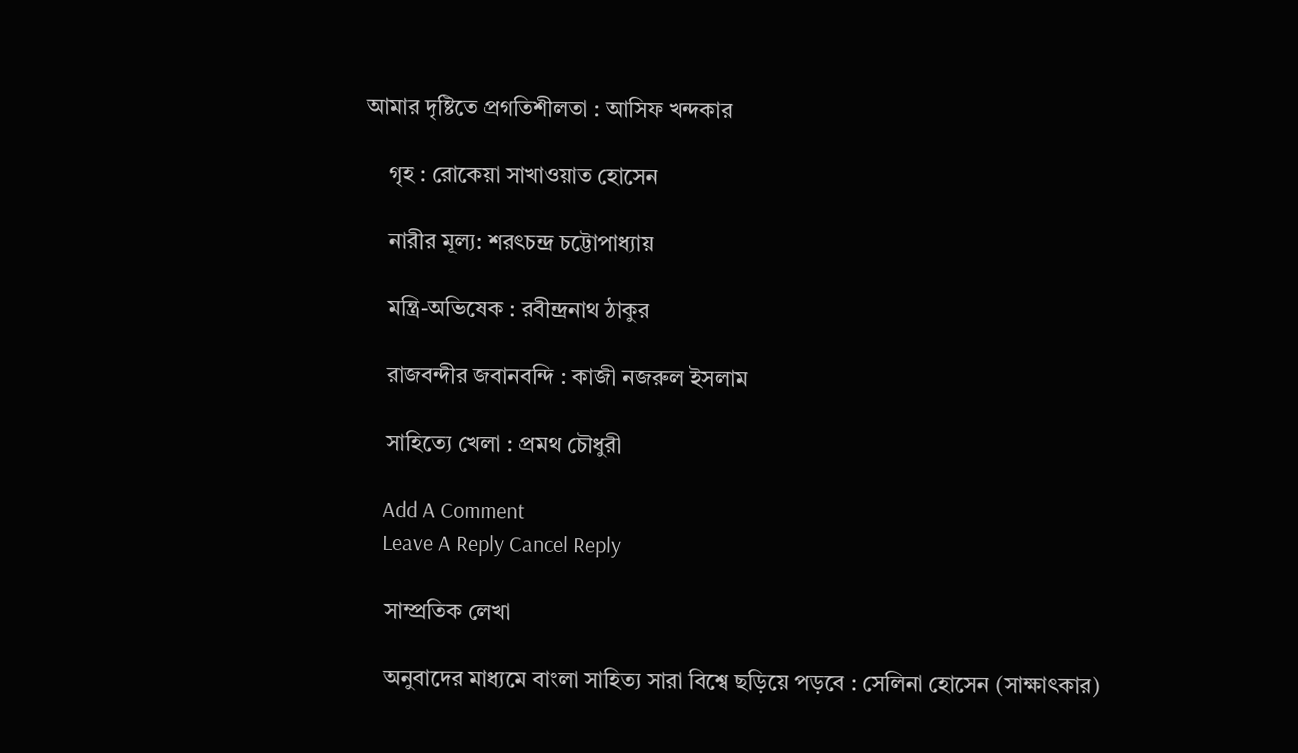আমার দৃষ্টিতে প্রগতিশীলতা : আসিফ খন্দকার

    গৃহ : রোকেয়া সাখাওয়াত হোসেন

    নারীর মূল্য: শরৎচন্দ্র চট্টোপাধ্যায়

    মন্ত্রি-অভিষেক : রবীন্দ্রনাথ ঠাকুর

    রাজবন্দীর জবানবন্দি : কাজী নজরুল ইসলাম

    সাহিত্যে খেলা : প্রমথ চৌধুরী

    Add A Comment
    Leave A Reply Cancel Reply

    সাম্প্রতিক লেখা

    অনুবাদের মাধ্যমে বাংলা সাহিত্য সারা বিশ্বে ছড়িয়ে পড়বে : সেলিনা হোসেন (সাক্ষাৎকার)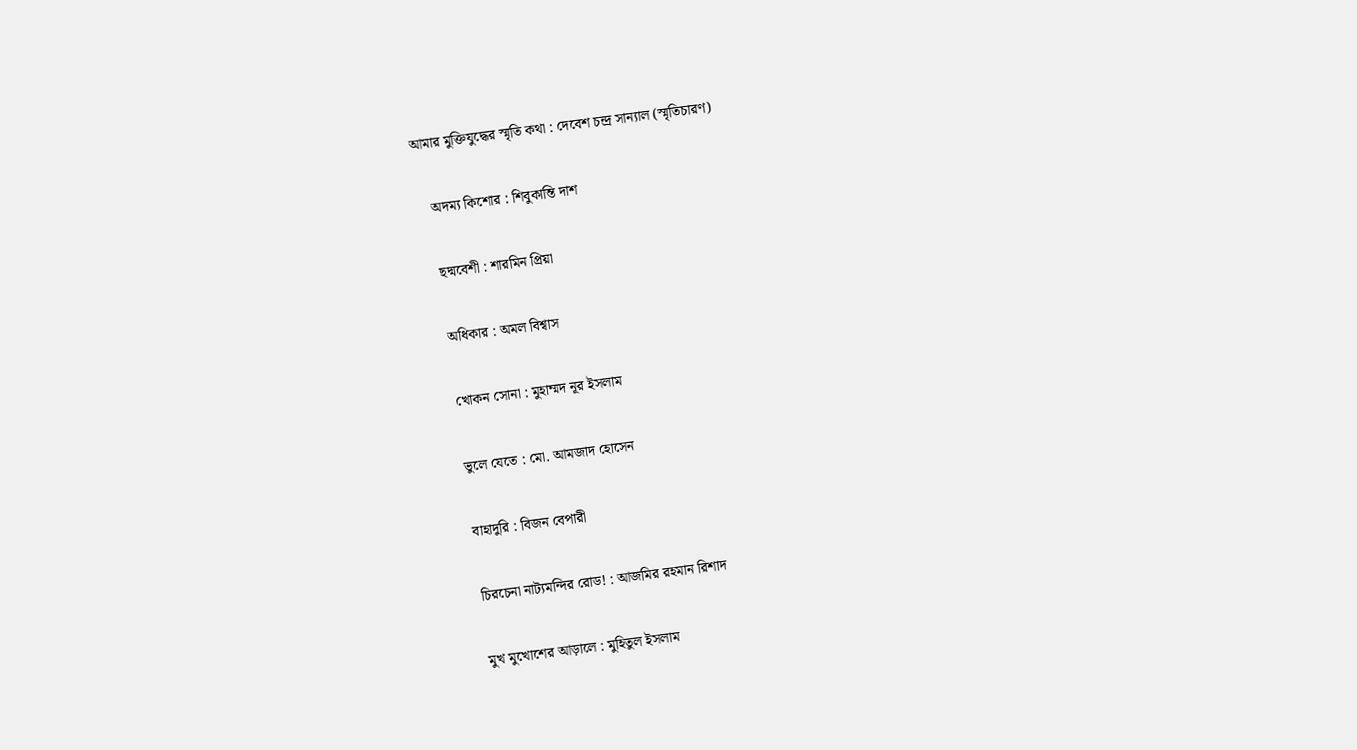আমার মুক্তিযুদ্ধের স্মৃতি কথা : দেবেশ চন্দ্র সান্যাল (স্মৃতিচারণ)

    অদম্য কিশোর : শিবুকান্তি দাশ

    ছদ্মবেশী : শারমিন প্রিয়া

    অধিকার : অমল বিশ্বাস

    খোকন সোনা : মুহাম্মদ নূর ইসলাম

    ভুলে যেতে : মো. আমজাদ হোসেন

    বাহাদুরি : বিজন বেপারী

    চিরচেনা নাট্যমন্দির রোড! : আজমির রহমান রিশাদ

    মুখ মুখোশের আড়ালে : মুহিতুল ইসলাম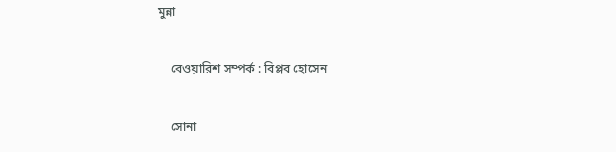মুন্না

    বেওয়ারিশ সম্পর্ক : বিপ্লব হোসেন

    সোনা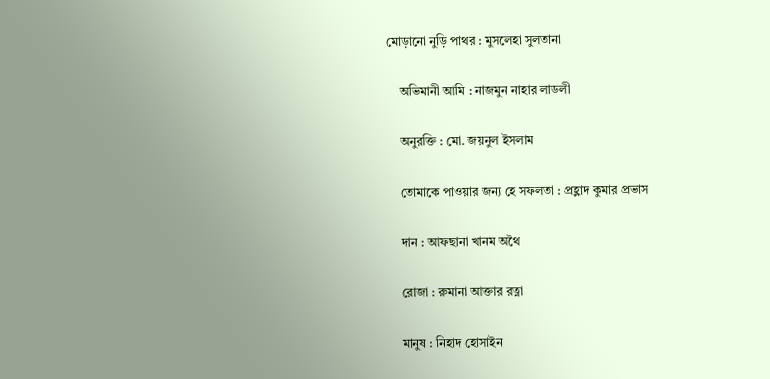মোড়ানো নুড়ি পাথর : মুসলেহা সুলতানা

    অভিমানী আমি : নাজমুন নাহার লাডলী

    অনুরক্তি : মো. জয়নুল ইসলাম

    তোমাকে পাওয়ার জন্য হে সফলতা : প্রহ্লাদ কুমার প্রভাস

    দান : আফছানা খানম অথৈ

    রোজা : রুমানা আক্তার রত্না

    মানুষ : নিহাদ হোসাইন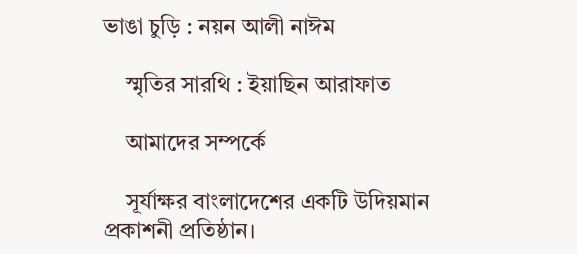ভাঙা চুড়ি : নয়ন আলী নাঈম

    স্মৃতির সারথি : ইয়াছিন আরাফাত

    আমাদের সম্পর্কে

    সূর্যাক্ষর বাংলাদেশের একটি উদিয়মান প্রকাশনী প্রতিষ্ঠান।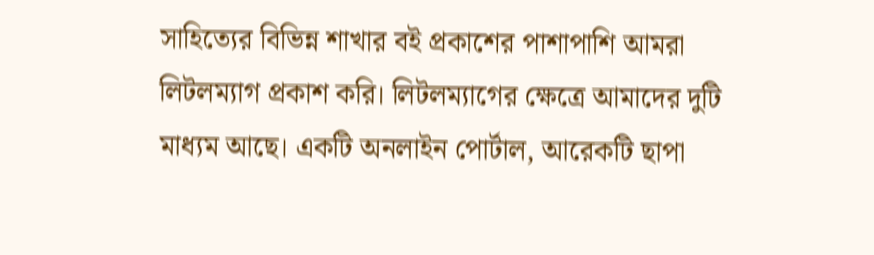সাহিত্যের বিভিন্ন শাখার বই প্রকাশের পাশাপাশি আমরা লিটলম্যাগ প্রকাশ করি। লিটলম্যাগের ক্ষেত্রে আমাদের দুটি মাধ্যম আছে। একটি অনলাইন পোর্টাল, আরেকটি ছাপা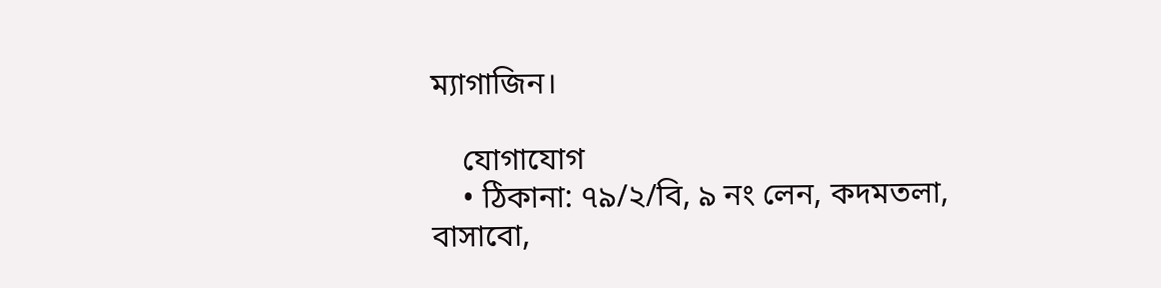ম্যাগাজিন।

    যোগাযোগ
    • ঠিকানা: ৭৯/২/বি, ৯ নং লেন, কদমতলা, বাসাবো,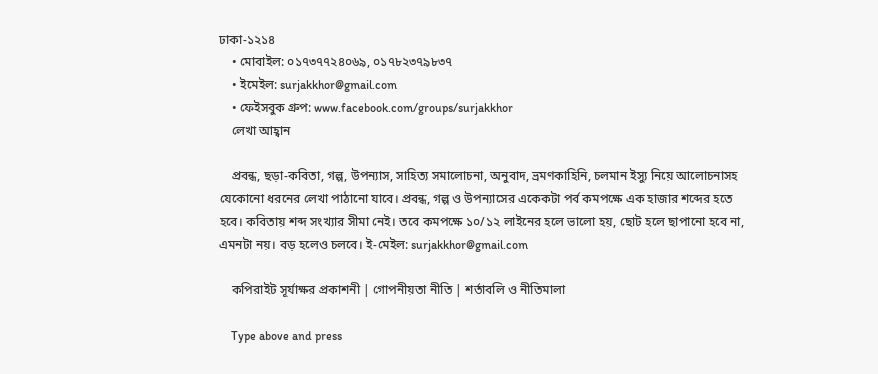ঢাকা-১২১৪
    • মোবাইল: ০১৭৩৭৭২৪০৬৯, ০১৭৮২৩৭৯৮৩৭
    • ইমেইল: surjakkhor@gmail.com
    • ফেইসবুক গ্রুপ: www.facebook.com/groups/surjakkhor
    লেখা আহ্বান

    প্রবন্ধ, ছড়া-কবিতা, গল্প, উপন্যাস, সাহিত্য সমালোচনা, অনুবাদ, ভ্রমণকাহিনি, চলমান ইস্যু নিয়ে আলোচনাসহ যেকোনো ধরনের লেখা পাঠানো যাবে। প্রবন্ধ, গল্প ও উপন্যাসের একেকটা পর্ব কমপক্ষে এক হাজার শব্দের হতে হবে। কবিতায় শব্দ সংখ্যার সীমা নেই। তবে কমপক্ষে ১০/১২ লাইনের হলে ভালো হয়, ছোট হলে ছাপানো হবে না, এমনটা নয়। বড় হলেও চলবে। ই-মেইল: surjakkhor@gmail.com

    কপিরাইট সূর্যাক্ষর প্রকাশনী | গোপনীয়তা নীতি | শর্তাবলি ও নীতিমালা

    Type above and press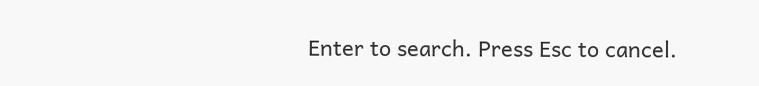Enter to search. Press Esc to cancel.